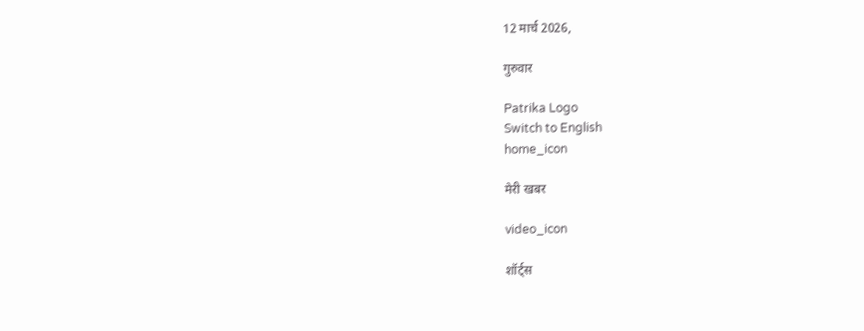12 मार्च 2026,

गुरुवार

Patrika Logo
Switch to English
home_icon

मेरी खबर

video_icon

शॉर्ट्स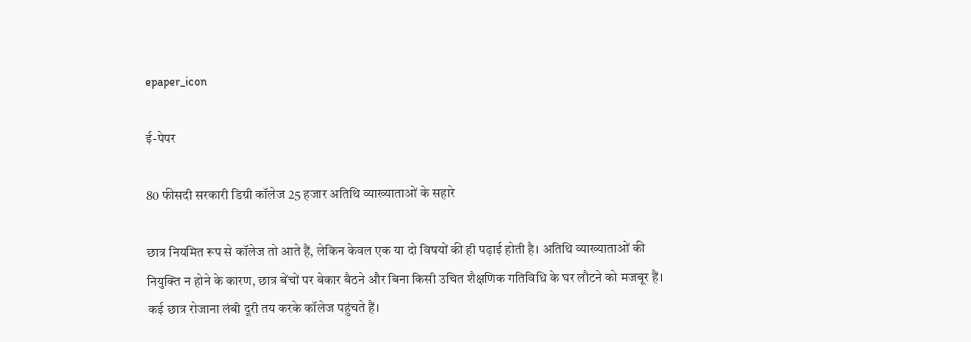epaper_icon

ई-पेपर

80 फीसदी सरकारी डिग्री कॉलेज 25 हजार अतिथि व्याख्याताओं के सहारे

छात्र नियमित रूप से कॉलेज तो आते हैं, लेकिन केवल एक या दो विषयों की ही पढ़ाई होती है। अतिथि व्याख्याताओं की नियुक्ति न होने के कारण, छात्र बेंचों पर बेकार बैठने और बिना किसी उचित शैक्षणिक गतिविधि के घर लौटने को मजबूर हैं। कई छात्र रोजाना लंबी दूरी तय करके कॉलेज पहुंचते हैं।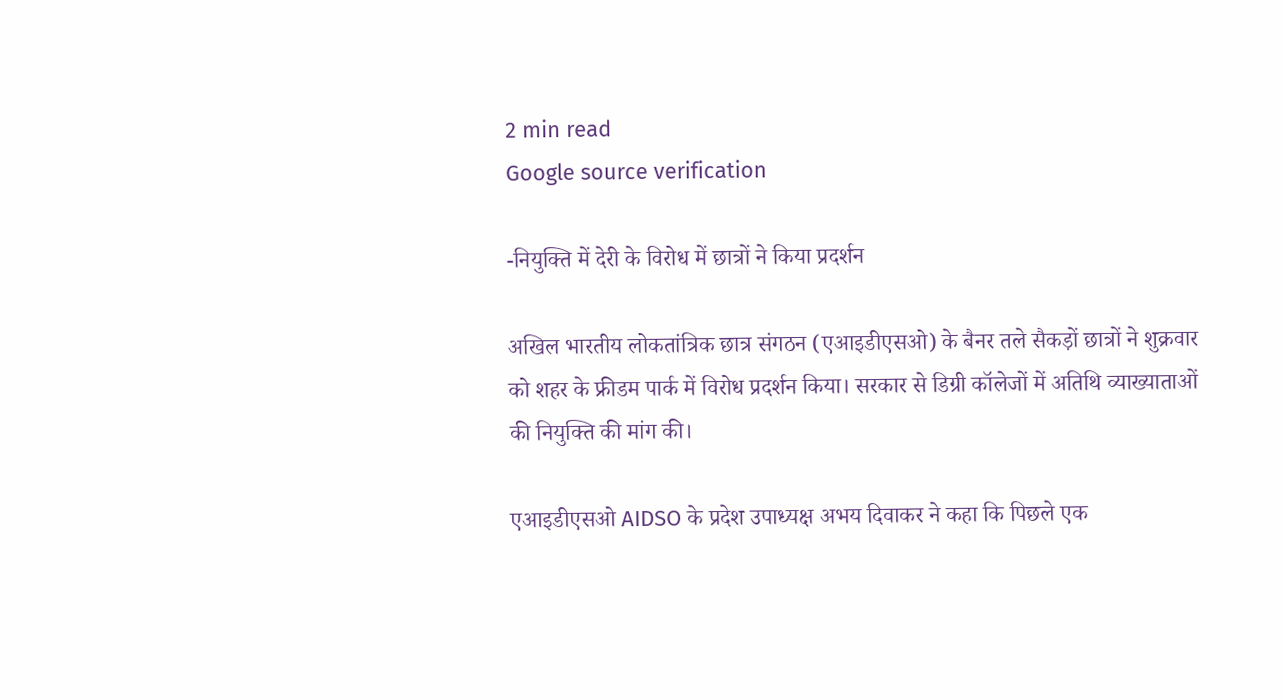2 min read
Google source verification

-नियुक्ति में देरी के विरोध में छात्रों ने किया प्रदर्शन

अखिल भारतीय लोकतांत्रिक छात्र संगठन (एआइडीएसओ) के बैनर तले सैकड़ों छात्रों ने शुक्रवार को शहर के फ्रीडम पार्क में विरोध प्रदर्शन किया। सरकार से डिग्री कॉलेजों में अतिथि व्याख्याताओं की नियुक्ति की मांग की।

एआइडीएसओ AIDSO के प्रदेश उपाध्यक्ष अभय दिवाकर ने कहा कि पिछले एक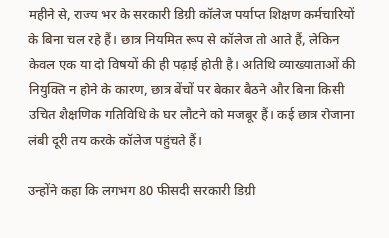महीने से, राज्य भर के सरकारी डिग्री कॉलेज पर्याप्त शिक्षण कर्मचारियों के बिना चल रहे हैं। छात्र नियमित रूप से कॉलेज तो आते हैं, लेकिन केवल एक या दो विषयों की ही पढ़ाई होती है। अतिथि व्याख्याताओं की नियुक्ति न होने के कारण, छात्र बेंचों पर बेकार बैठने और बिना किसी उचित शैक्षणिक गतिविधि के घर लौटने को मजबूर हैं। कई छात्र रोजाना लंबी दूरी तय करके कॉलेज पहुंचते हैं।

उन्होंने कहा कि लगभग 80 फीसदी सरकारी डिग्री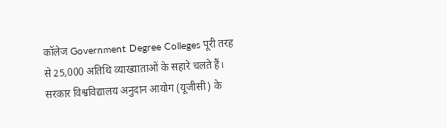कॉलेज Government Degree Colleges पूरी तरह से 25,000 अतिथि व्याख्याताओं के सहारे चलते हैं। सरकार विश्वविद्यालय अनुदान आयोग (यूजीसी) के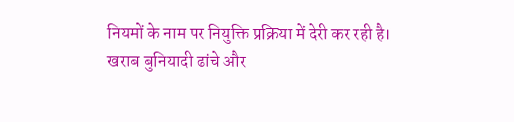नियमों के नाम पर नियुक्ति प्रक्रिया में देरी कर रही है। खराब बुनियादी ढांचे और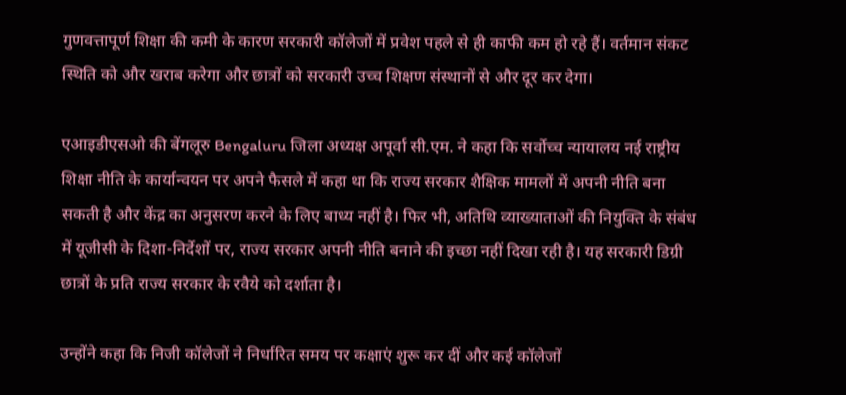गुणवत्तापूर्ण शिक्षा की कमी के कारण सरकारी कॉलेजों में प्रवेश पहले से ही काफी कम हो रहे हैं। वर्तमान संकट स्थिति को और खराब करेगा और छात्रों को सरकारी उच्च शिक्षण संस्थानों से और दूर कर देगा।

एआइडीएसओ की बेंगलूरु Bengaluru जिला अध्यक्ष अपूर्वा सी.एम. ने कहा कि सर्वोच्च न्यायालय नई राष्ट्रीय शिक्षा नीति के कार्यान्वयन पर अपने फैसले में कहा था कि राज्य सरकार शैक्षिक मामलों में अपनी नीति बना सकती है और केंद्र का अनुसरण करने के लिए बाध्य नहीं है। फिर भी, अतिथि व्याख्याताओं की नियुक्ति के संबंध में यूजीसी के दिशा-निर्देशों पर, राज्य सरकार अपनी नीति बनाने की इच्छा नहीं दिखा रही है। यह सरकारी डिग्री छात्रों के प्रति राज्य सरकार के रवैये को दर्शाता है।

उन्होंने कहा कि निजी कॉलेजों ने निर्धारित समय पर कक्षाएं शुरू कर दीं और कई कॉलेजों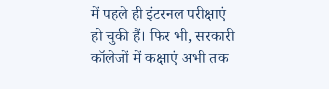में पहले ही इंटरनल परीक्षाएं हो चुकी हैं। फिर भी, सरकारी कॉलेजों में कक्षाएं अभी तक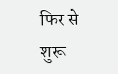फिर से शुरू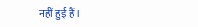नहीं हुई हैं।